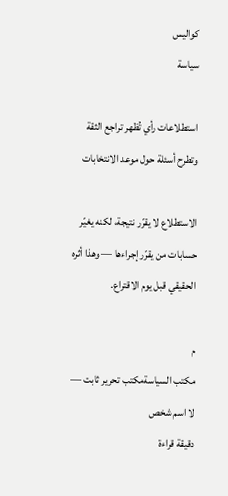كواليس
سياسة

استطلاعات رأي تُظهر تراجع الثقة وتطرح أسئلة حول موعد الانتخابات

الاستطلاع لا يقرّر نتيجة، لكنه يغيّر حسابات من يقرّر إجراءها — وهذا أثره الحقيقي قبل يوم الاقتراع.

م
مكتب السياسةمكتب تحرير ثابت — لا اسم شخص
دقيقة قراءة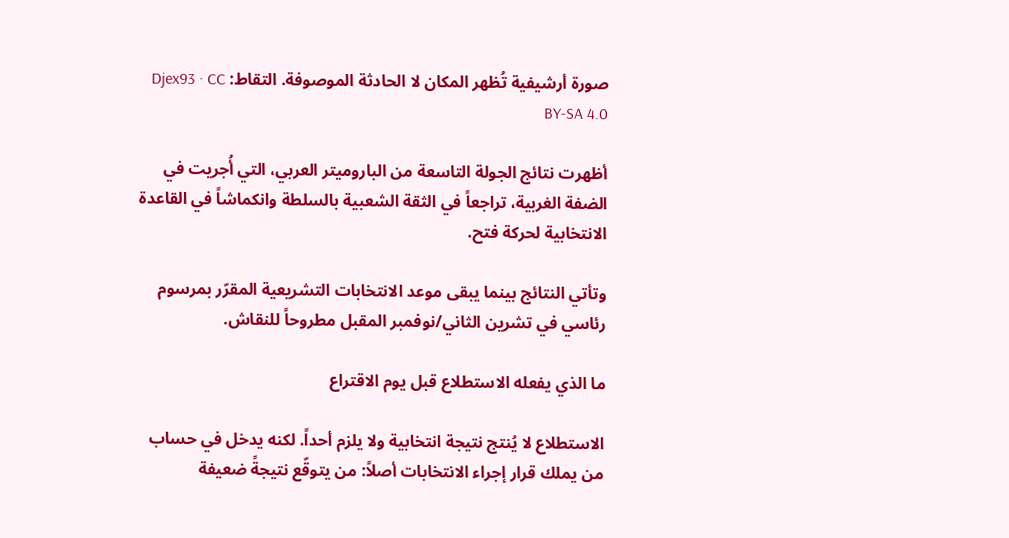صورة أرشيفية تُظهر المكان لا الحادثة الموصوفة. التقاط: Djex93 · CC BY-SA 4.0

أظهرت نتائج الجولة التاسعة من الباروميتر العربي، التي أُجريت في الضفة الغربية، تراجعاً في الثقة الشعبية بالسلطة وانكماشاً في القاعدة الانتخابية لحركة فتح.

وتأتي النتائج بينما يبقى موعد الانتخابات التشريعية المقرّر بمرسوم رئاسي في تشرين الثاني/نوفمبر المقبل مطروحاً للنقاش.

ما الذي يفعله الاستطلاع قبل يوم الاقتراع

الاستطلاع لا يُنتج نتيجة انتخابية ولا يلزم أحداً. لكنه يدخل في حساب من يملك قرار إجراء الانتخابات أصلاً: من يتوقّع نتيجةً ضعيفة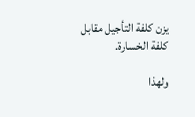يزن كلفة التأجيل مقابل كلفة الخسارة.

ولهذا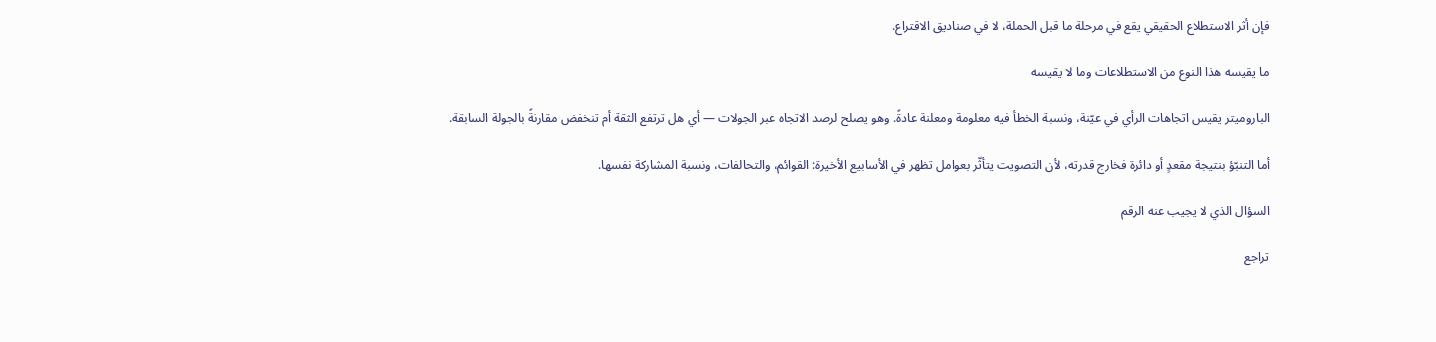فإن أثر الاستطلاع الحقيقي يقع في مرحلة ما قبل الحملة، لا في صناديق الاقتراع.

ما يقيسه هذا النوع من الاستطلاعات وما لا يقيسه

الباروميتر يقيس اتجاهات الرأي في عيّنة، ونسبة الخطأ فيه معلومة ومعلنة عادةً. وهو يصلح لرصد الاتجاه عبر الجولات — أي هل ترتفع الثقة أم تنخفض مقارنةً بالجولة السابقة.

أما التنبّؤ بنتيجة مقعدٍ أو دائرة فخارج قدرته، لأن التصويت يتأثّر بعوامل تظهر في الأسابيع الأخيرة: القوائم، والتحالفات، ونسبة المشاركة نفسها.

السؤال الذي لا يجيب عنه الرقم

تراجع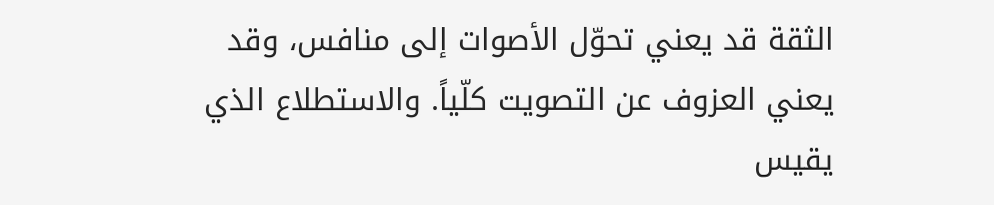الثقة قد يعني تحوّل الأصوات إلى منافس، وقد يعني العزوف عن التصويت كلّياً. والاستطلاع الذي يقيس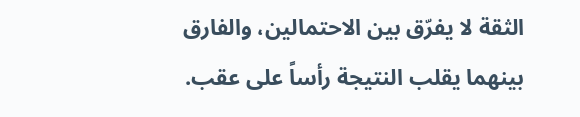الثقة لا يفرّق بين الاحتمالين، والفارق بينهما يقلب النتيجة رأساً على عقب.